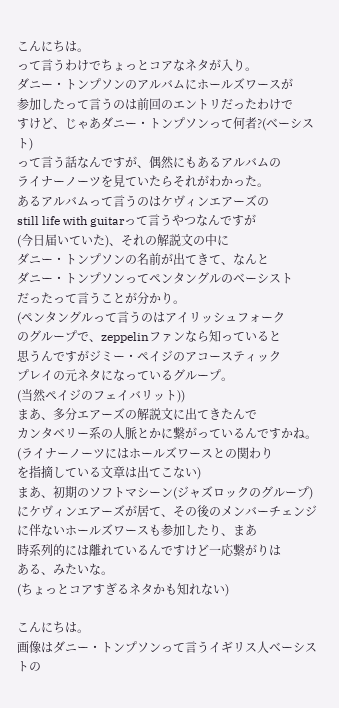こんにちは。
って言うわけでちょっとコアなネタが入り。
ダニー・トンプソンのアルバムにホールズワースが
参加したって言うのは前回のエントリだったわけで
すけど、じゃあダニー・トンプソンって何者?(ベーシスト)
って言う話なんですが、偶然にもあるアルバムの
ライナーノーツを見ていたらそれがわかった。
あるアルバムって言うのはケヴィンエアーズの
still life with guitarって言うやつなんですが
(今日届いていた)、それの解説文の中に
ダニー・トンプソンの名前が出てきて、なんと
ダニー・トンプソンってペンタングルのベーシスト
だったって言うことが分かり。
(ペンタングルって言うのはアイリッシュフォーク
のグループで、zeppelinファンなら知っていると
思うんですがジミー・ペイジのアコースティック
プレイの元ネタになっているグループ。
(当然ペイジのフェイバリット))
まあ、多分エアーズの解説文に出てきたんで
カンタベリー系の人脈とかに繋がっているんですかね。
(ライナーノーツにはホールズワースとの関わり
を指摘している文章は出てこない)
まあ、初期のソフトマシーン(ジャズロックのグループ)
にケヴィンエアーズが居て、その後のメンバーチェンジ
に伴ないホールズワースも参加したり、まあ
時系列的には離れているんですけど一応繋がりは
ある、みたいな。
(ちょっとコアすぎるネタかも知れない)

こんにちは。
画像はダニー・トンプソンって言うイギリス人ベーシストの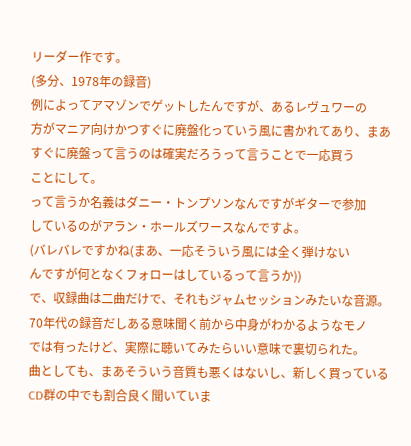リーダー作です。
(多分、1978年の録音)
例によってアマゾンでゲットしたんですが、あるレヴュワーの
方がマニア向けかつすぐに廃盤化っていう風に書かれてあり、まあ
すぐに廃盤って言うのは確実だろうって言うことで一応買う
ことにして。
って言うか名義はダニー・トンプソンなんですがギターで参加
しているのがアラン・ホールズワースなんですよ。
(バレバレですかね(まあ、一応そういう風には全く弾けない
んですが何となくフォローはしているって言うか))
で、収録曲は二曲だけで、それもジャムセッションみたいな音源。
70年代の録音だしある意味聞く前から中身がわかるようなモノ
では有ったけど、実際に聴いてみたらいい意味で裏切られた。
曲としても、まあそういう音質も悪くはないし、新しく買っている
CD群の中でも割合良く聞いていま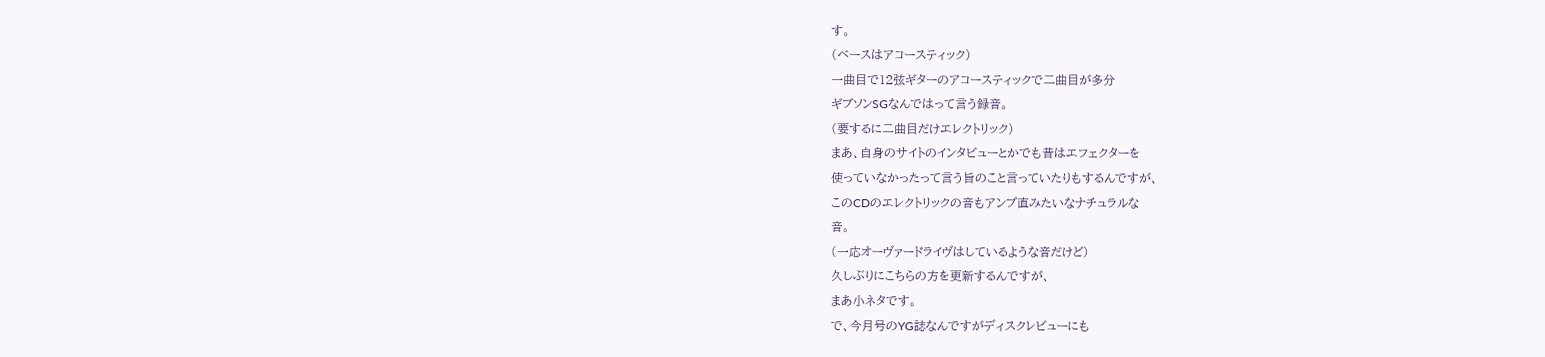す。
(ベースはアコースティック)
一曲目で12弦ギターのアコースティックで二曲目が多分
ギブソンSGなんではって言う録音。
(要するに二曲目だけエレクトリック)
まあ、自身のサイトのインタビューとかでも昔はエフェクターを
使っていなかったって言う旨のこと言っていたりもするんですが、
このCDのエレクトリックの音もアンプ直みたいなナチュラルな
音。
(一応オーヴァードライヴはしているような音だけど)
久しぶりにこちらの方を更新するんですが、
まあ小ネタです。
で、今月号のYG誌なんですがディスクレビューにも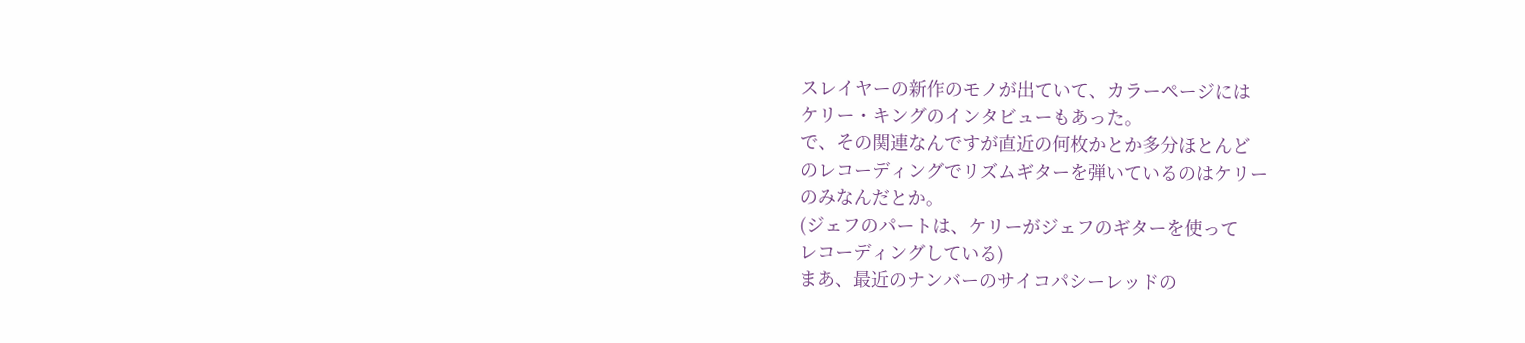スレイヤーの新作のモノが出ていて、カラーページには
ケリー・キングのインタビューもあった。
で、その関連なんですが直近の何枚かとか多分ほとんど
のレコーディングでリズムギターを弾いているのはケリー
のみなんだとか。
(ジェフのパートは、ケリーがジェフのギターを使って
レコーディングしている)
まあ、最近のナンバーのサイコパシーレッドの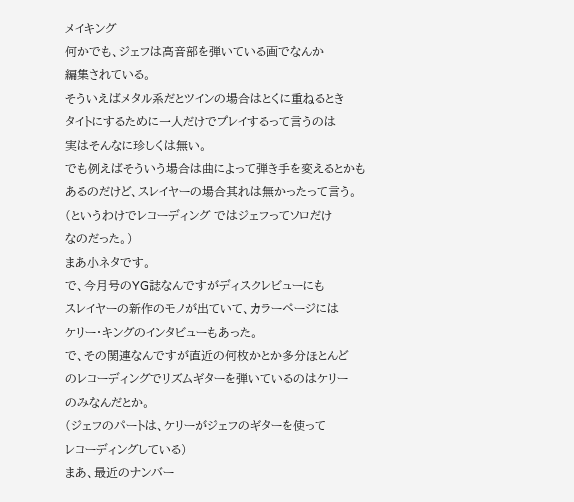メイキング
何かでも、ジェフは高音部を弾いている画でなんか
編集されている。
そういえばメタル系だとツインの場合はとくに重ねるとき
タイトにするために一人だけでプレイするって言うのは
実はそんなに珍しくは無い。
でも例えばそういう場合は曲によって弾き手を変えるとかも
あるのだけど、スレイヤーの場合其れは無かったって言う。
(というわけでレコーディング ではジェフってソロだけ
なのだった。)
まあ小ネタです。
で、今月号のYG誌なんですがディスクレビューにも
スレイヤーの新作のモノが出ていて、カラーページには
ケリー・キングのインタビューもあった。
で、その関連なんですが直近の何枚かとか多分ほとんど
のレコーディングでリズムギターを弾いているのはケリー
のみなんだとか。
(ジェフのパートは、ケリーがジェフのギターを使って
レコーディングしている)
まあ、最近のナンバー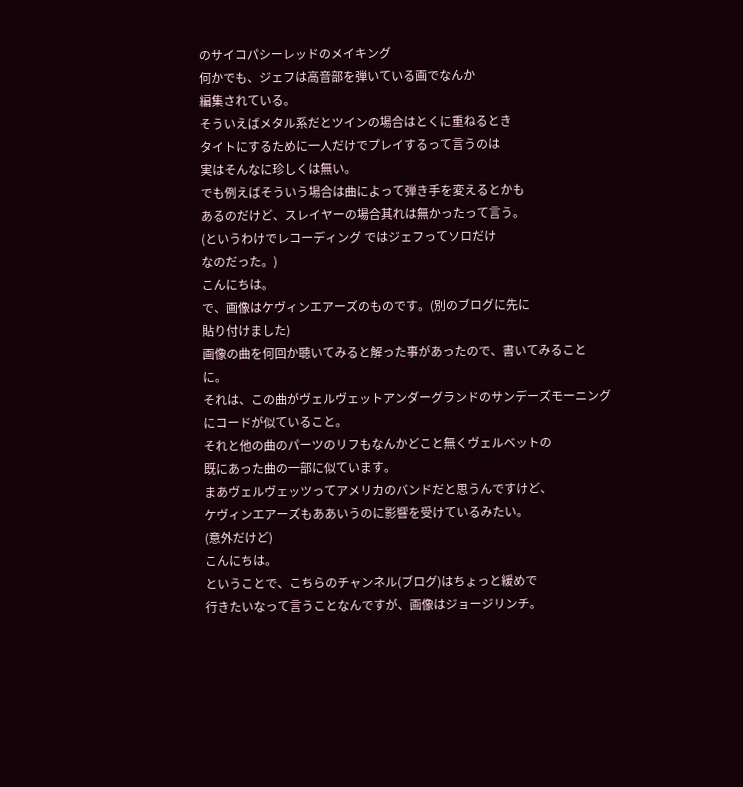のサイコパシーレッドのメイキング
何かでも、ジェフは高音部を弾いている画でなんか
編集されている。
そういえばメタル系だとツインの場合はとくに重ねるとき
タイトにするために一人だけでプレイするって言うのは
実はそんなに珍しくは無い。
でも例えばそういう場合は曲によって弾き手を変えるとかも
あるのだけど、スレイヤーの場合其れは無かったって言う。
(というわけでレコーディング ではジェフってソロだけ
なのだった。)
こんにちは。
で、画像はケヴィンエアーズのものです。(別のブログに先に
貼り付けました)
画像の曲を何回か聴いてみると解った事があったので、書いてみること
に。
それは、この曲がヴェルヴェットアンダーグランドのサンデーズモーニング
にコードが似ていること。
それと他の曲のパーツのリフもなんかどこと無くヴェルベットの
既にあった曲の一部に似ています。
まあヴェルヴェッツってアメリカのバンドだと思うんですけど、
ケヴィンエアーズもああいうのに影響を受けているみたい。
(意外だけど)
こんにちは。
ということで、こちらのチャンネル(ブログ)はちょっと緩めで
行きたいなって言うことなんですが、画像はジョージリンチ。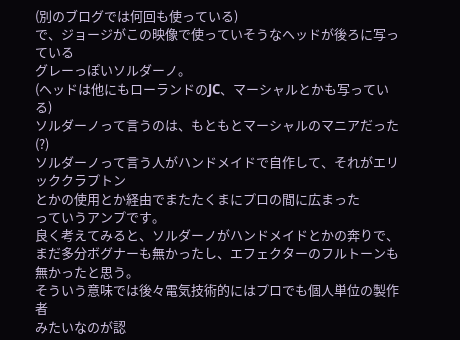(別のブログでは何回も使っている)
で、ジョージがこの映像で使っていそうなヘッドが後ろに写っている
グレーっぽいソルダーノ。
(ヘッドは他にもローランドのJC、マーシャルとかも写っている)
ソルダーノって言うのは、もともとマーシャルのマニアだった(?)
ソルダーノって言う人がハンドメイドで自作して、それがエリッククラプトン
とかの使用とか経由でまたたくまにプロの間に広まった
っていうアンプです。
良く考えてみると、ソルダーノがハンドメイドとかの奔りで、
まだ多分ボグナーも無かったし、エフェクターのフルトーンも
無かったと思う。
そういう意味では後々電気技術的にはプロでも個人単位の製作者
みたいなのが認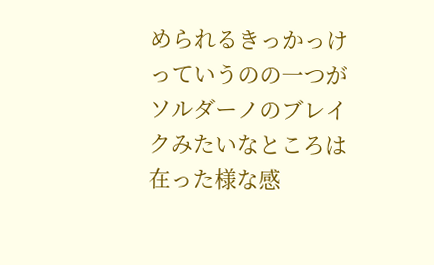められるきっかっけっていうのの一つが
ソルダーノのブレイクみたいなところは在った様な感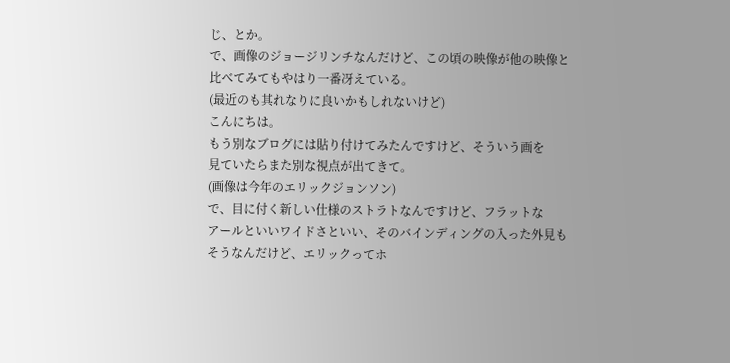じ、とか。
で、画像のジョージリンチなんだけど、この頃の映像が他の映像と
比べてみてもやはり一番冴えている。
(最近のも其れなりに良いかもしれないけど)
こんにちは。
もう別なブログには貼り付けてみたんですけど、そういう画を
見ていたらまた別な視点が出てきて。
(画像は今年のエリックジョンソン)
で、目に付く新しい仕様のストラトなんですけど、フラットな
アールといいワイドさといい、そのバインディングの入った外見も
そうなんだけど、エリックってホ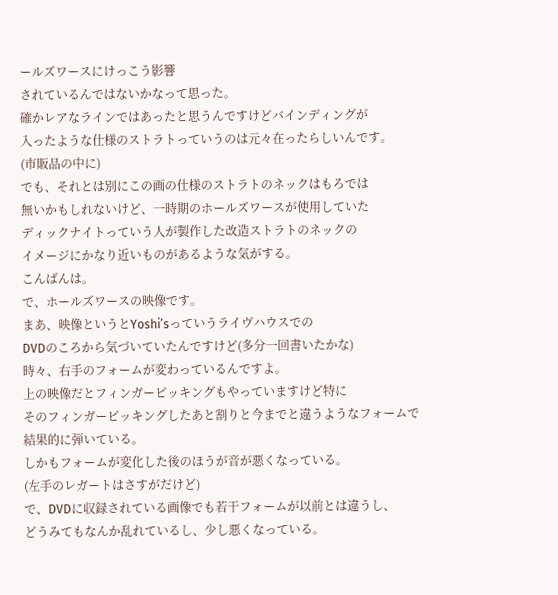ールズワースにけっこう影響
されているんではないかなって思った。
確かレアなラインではあったと思うんですけどバインディングが
入ったような仕様のストラトっていうのは元々在ったらしいんです。
(市販品の中に)
でも、それとは別にこの画の仕様のストラトのネックはもろでは
無いかもしれないけど、一時期のホールズワースが使用していた
ディックナイトっていう人が製作した改造ストラトのネックの
イメージにかなり近いものがあるような気がする。
こんばんは。
で、ホールズワースの映像です。
まあ、映像というとYoshi’sっていうライヴハウスでの
DVDのころから気づいていたんですけど(多分一回書いたかな)
時々、右手のフォームが変わっているんですよ。
上の映像だとフィンガーピッキングもやっていますけど特に
そのフィンガーピッキングしたあと割りと今までと違うようなフォームで
結果的に弾いている。
しかもフォームが変化した後のほうが音が悪くなっている。
(左手のレガートはさすがだけど)
で、DVDに収録されている画像でも若干フォームが以前とは違うし、
どうみてもなんか乱れているし、少し悪くなっている。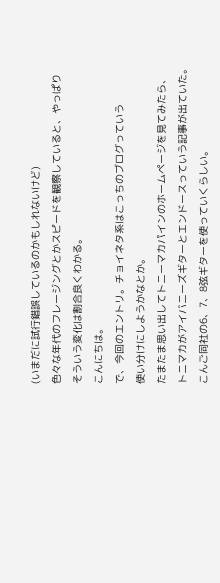(いまだに試行錯誤しているのかもしれないけど)
色々な年代のフレージングとかスピードを観察していると、やっぱり
そういう変化は割合良くわかる。
こんにちは。
で、今回のエントリ。チョイネタ系はこっちのブログっていう
使い分けにしようかなとか。
たまたま思い出してトニーマカパインのホームページを見てみたら、
トニマカがアイバニーズギターとエンドースっていう記事が出ていた。
こんご同社の6、7、8弦ギターを使っていくらしい。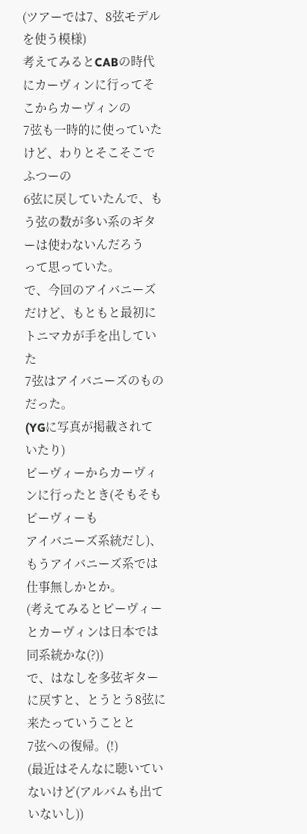(ツアーでは7、8弦モデルを使う模様)
考えてみるとCABの時代にカーヴィンに行ってそこからカーヴィンの
7弦も一時的に使っていたけど、わりとそこそこでふつーの
6弦に戻していたんで、もう弦の数が多い系のギターは使わないんだろう
って思っていた。
で、今回のアイバニーズだけど、もともと最初にトニマカが手を出していた
7弦はアイバニーズのものだった。
(YGに写真が掲載されていたり)
ピーヴィーからカーヴィンに行ったとき(そもそもピーヴィーも
アイバニーズ系統だし)、もうアイバニーズ系では仕事無しかとか。
(考えてみるとピーヴィーとカーヴィンは日本では同系統かな(?))
で、はなしを多弦ギターに戻すと、とうとう8弦に来たっていうことと
7弦への復帰。(!)
(最近はそんなに聴いていないけど(アルバムも出ていないし))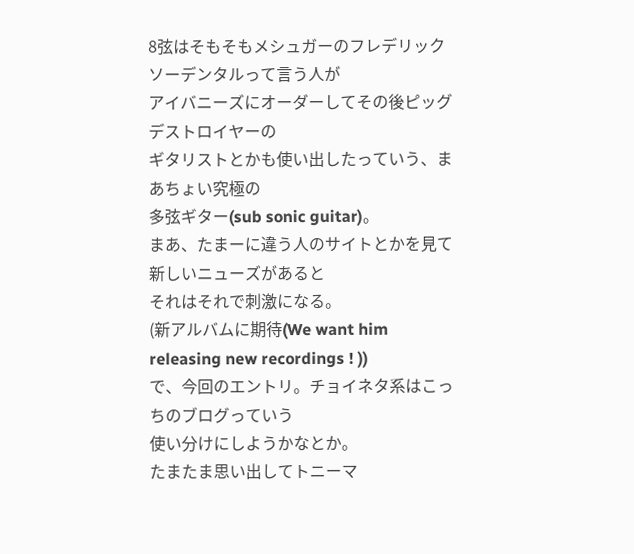8弦はそもそもメシュガーのフレデリックソーデンタルって言う人が
アイバニーズにオーダーしてその後ピッグデストロイヤーの
ギタリストとかも使い出したっていう、まあちょい究極の
多弦ギター(sub sonic guitar)。
まあ、たまーに違う人のサイトとかを見て新しいニューズがあると
それはそれで刺激になる。
(新アルバムに期待(We want him releasing new recordings ! ))
で、今回のエントリ。チョイネタ系はこっちのブログっていう
使い分けにしようかなとか。
たまたま思い出してトニーマ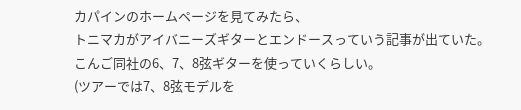カパインのホームページを見てみたら、
トニマカがアイバニーズギターとエンドースっていう記事が出ていた。
こんご同社の6、7、8弦ギターを使っていくらしい。
(ツアーでは7、8弦モデルを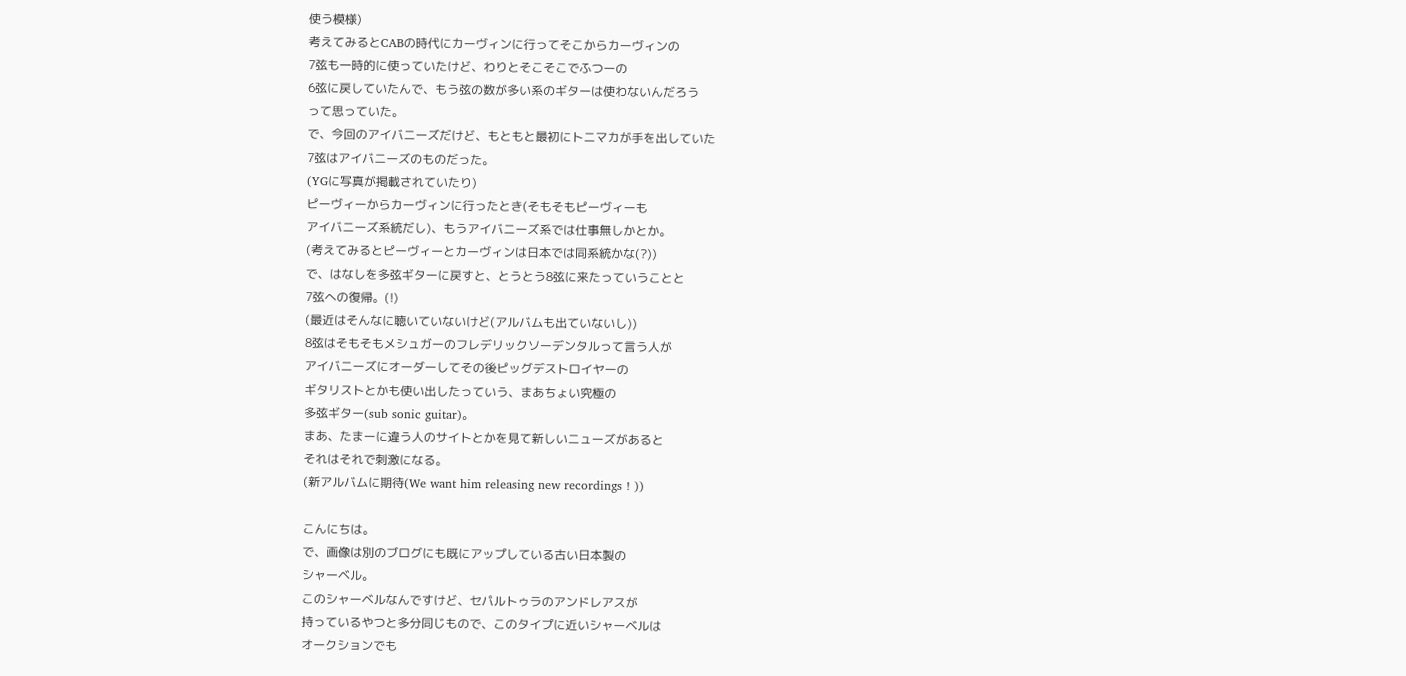使う模様)
考えてみるとCABの時代にカーヴィンに行ってそこからカーヴィンの
7弦も一時的に使っていたけど、わりとそこそこでふつーの
6弦に戻していたんで、もう弦の数が多い系のギターは使わないんだろう
って思っていた。
で、今回のアイバニーズだけど、もともと最初にトニマカが手を出していた
7弦はアイバニーズのものだった。
(YGに写真が掲載されていたり)
ピーヴィーからカーヴィンに行ったとき(そもそもピーヴィーも
アイバニーズ系統だし)、もうアイバニーズ系では仕事無しかとか。
(考えてみるとピーヴィーとカーヴィンは日本では同系統かな(?))
で、はなしを多弦ギターに戻すと、とうとう8弦に来たっていうことと
7弦への復帰。(!)
(最近はそんなに聴いていないけど(アルバムも出ていないし))
8弦はそもそもメシュガーのフレデリックソーデンタルって言う人が
アイバニーズにオーダーしてその後ピッグデストロイヤーの
ギタリストとかも使い出したっていう、まあちょい究極の
多弦ギター(sub sonic guitar)。
まあ、たまーに違う人のサイトとかを見て新しいニューズがあると
それはそれで刺激になる。
(新アルバムに期待(We want him releasing new recordings ! ))

こんにちは。
で、画像は別のブログにも既にアップしている古い日本製の
シャーベル。
このシャーベルなんですけど、セパルトゥラのアンドレアスが
持っているやつと多分同じもので、このタイプに近いシャーベルは
オークションでも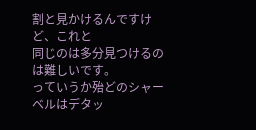割と見かけるんですけど、これと
同じのは多分見つけるのは難しいです。
っていうか殆どのシャーベルはデタッ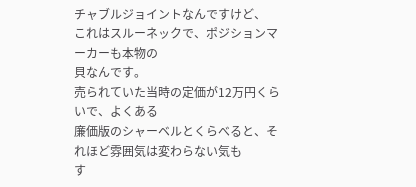チャブルジョイントなんですけど、
これはスルーネックで、ポジションマーカーも本物の
貝なんです。
売られていた当時の定価が12万円くらいで、よくある
廉価版のシャーベルとくらべると、それほど雰囲気は変わらない気も
す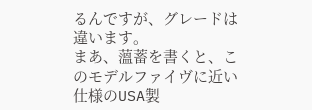るんですが、グレードは違います。
まあ、薀蓄を書くと、このモデルファイヴに近い仕様のUSA製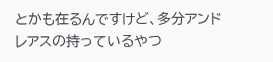とかも在るんですけど、多分アンドレアスの持っているやつ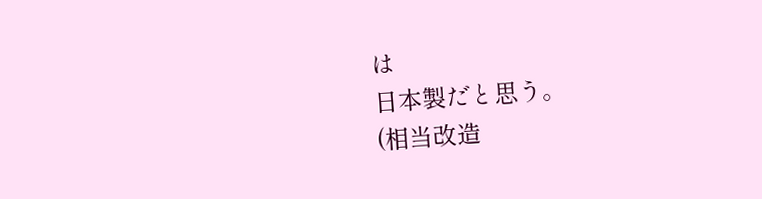は
日本製だと思う。
(相当改造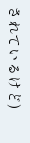されているけど)